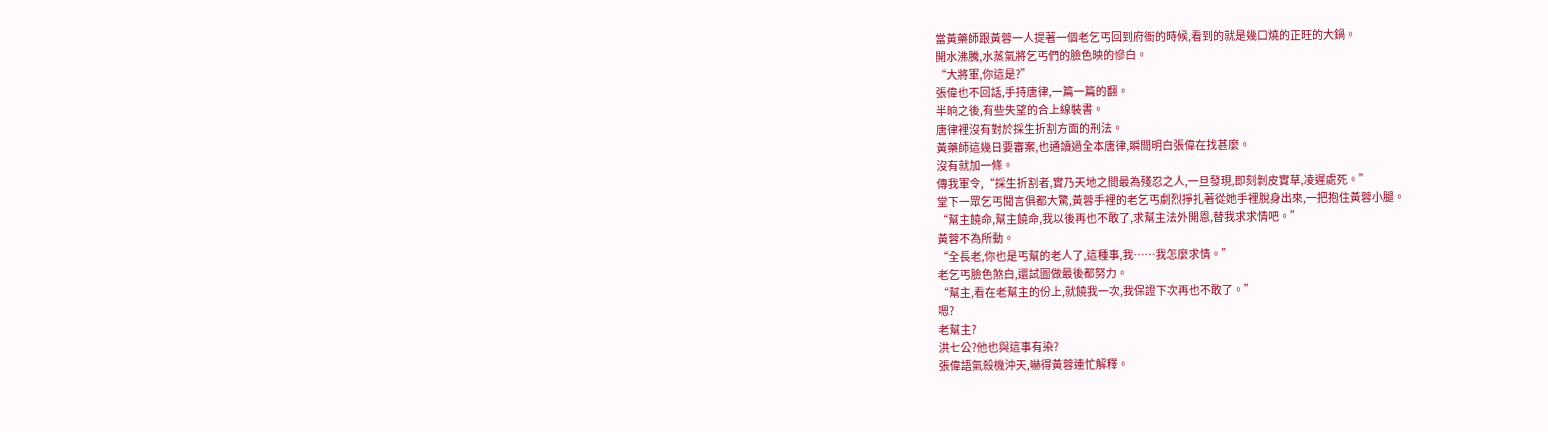當黃藥師跟黃蓉一人提著一個老乞丐回到府衙的時候,看到的就是幾口燒的正旺的大鍋。
開水沸騰,水蒸氣將乞丐們的臉色映的慘白。
“大將軍,你這是?”
張偉也不回話,手持唐律,一篇一篇的翻。
半晌之後,有些失望的合上線裝書。
唐律裡沒有對於採生折割方面的刑法。
黃藥師這幾日要審案,也通讀過全本唐律,瞬間明白張偉在找甚麼。
沒有就加一條。
傳我軍令,“採生折割者,實乃天地之間最為殘忍之人,一旦發現,即刻剝皮實草,凌遲處死。”
堂下一眾乞丐聞言俱都大驚,黃蓉手裡的老乞丐劇烈掙扎著從她手裡脫身出來,一把抱住黃蓉小腿。
“幫主饒命,幫主饒命,我以後再也不敢了,求幫主法外開恩,替我求求情吧。”
黃蓉不為所動。
“全長老,你也是丐幫的老人了,這種事,我……我怎麼求情。”
老乞丐臉色煞白,還試圖做最後都努力。
“幫主,看在老幫主的份上,就饒我一次,我保證下次再也不敢了。”
嗯?
老幫主?
洪七公?他也與這事有染?
張偉語氣殺機沖天,嚇得黃蓉連忙解釋。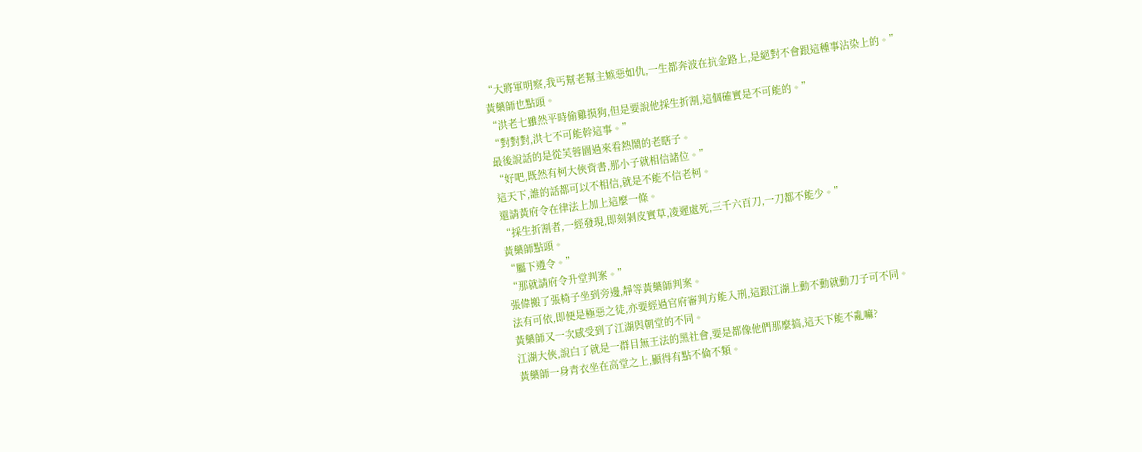“大將軍明察,我丐幫老幫主嫉惡如仇,一生都奔波在抗金路上,是絕對不會跟這種事沾染上的。”
黃藥師也點頭。
“洪老七雖然平時偷雞摸狗,但是要說他採生折割,這個確實是不可能的。”
“對對對,洪七不可能幹這事。”
最後說話的是從芙蓉園過來看熱鬧的老瞎子。
“好吧,既然有柯大俠背書,那小子就相信諸位。”
這天下,誰的話都可以不相信,就是不能不信老柯。
還請黃府令在律法上加上這麼一條。
“採生折割者,一經發現,即刻剝皮實草,凌遲處死,三千六百刀,一刀都不能少。”
黃藥師點頭。
“屬下遵令。”
“那就請府令升堂判案。”
張偉搬了張椅子坐到旁邊,靜等黃藥師判案。
法有可依,即便是極惡之徒,亦要經過官府審判方能入刑,這跟江湖上動不動就動刀子可不同。
黃藥師又一次感受到了江湖與朝堂的不同。
江湖大俠,說白了就是一群目無王法的黑社會,要是都像他們那麼搞,這天下能不亂嘛?
黃藥師一身青衣坐在高堂之上,顯得有點不倫不類。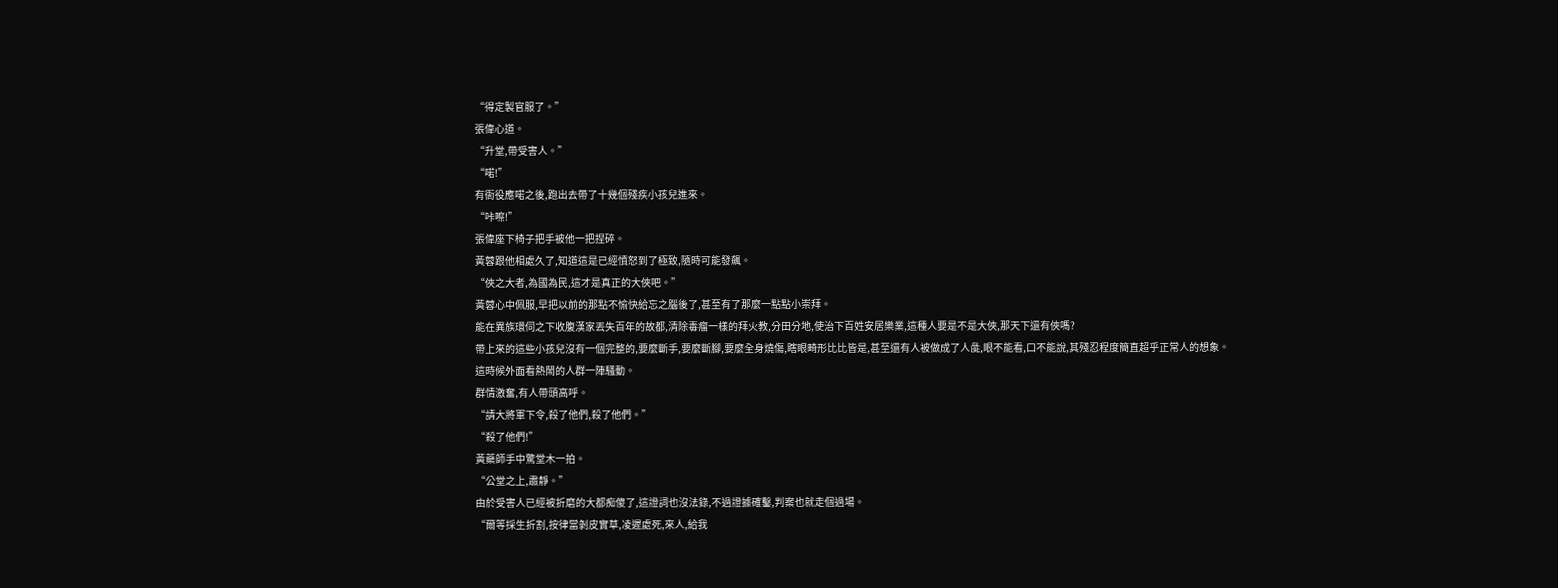“得定製官服了。”
張偉心道。
“升堂,帶受害人。”
“喏!”
有衙役應喏之後,跑出去帶了十幾個殘疾小孩兒進來。
“咔嚓!”
張偉座下椅子把手被他一把捏碎。
黃蓉跟他相處久了,知道這是已經憤怒到了極致,隨時可能發飆。
“俠之大者,為國為民,這才是真正的大俠吧。”
黃蓉心中佩服,早把以前的那點不愉快給忘之腦後了,甚至有了那麼一點點小崇拜。
能在異族環伺之下收腹漢家丟失百年的故都,清除毒瘤一樣的拜火教,分田分地,使治下百姓安居樂業,這種人要是不是大俠,那天下還有俠嗎?
帶上來的這些小孩兒沒有一個完整的,要麼斷手,要麼斷腳,要麼全身燒傷,瞎眼畸形比比皆是,甚至還有人被做成了人彘,眼不能看,口不能說,其殘忍程度簡直超乎正常人的想象。
這時候外面看熱鬧的人群一陣騷動。
群情激奮,有人帶頭高呼。
“請大將軍下令,殺了他們,殺了他們。”
“殺了他們!”
黃藥師手中驚堂木一拍。
“公堂之上,肅靜。”
由於受害人已經被折磨的大都痴傻了,這證詞也沒法錄,不過證據確鑿,判案也就走個過場。
“爾等採生折割,按律當剝皮實草,凌遲處死,來人,給我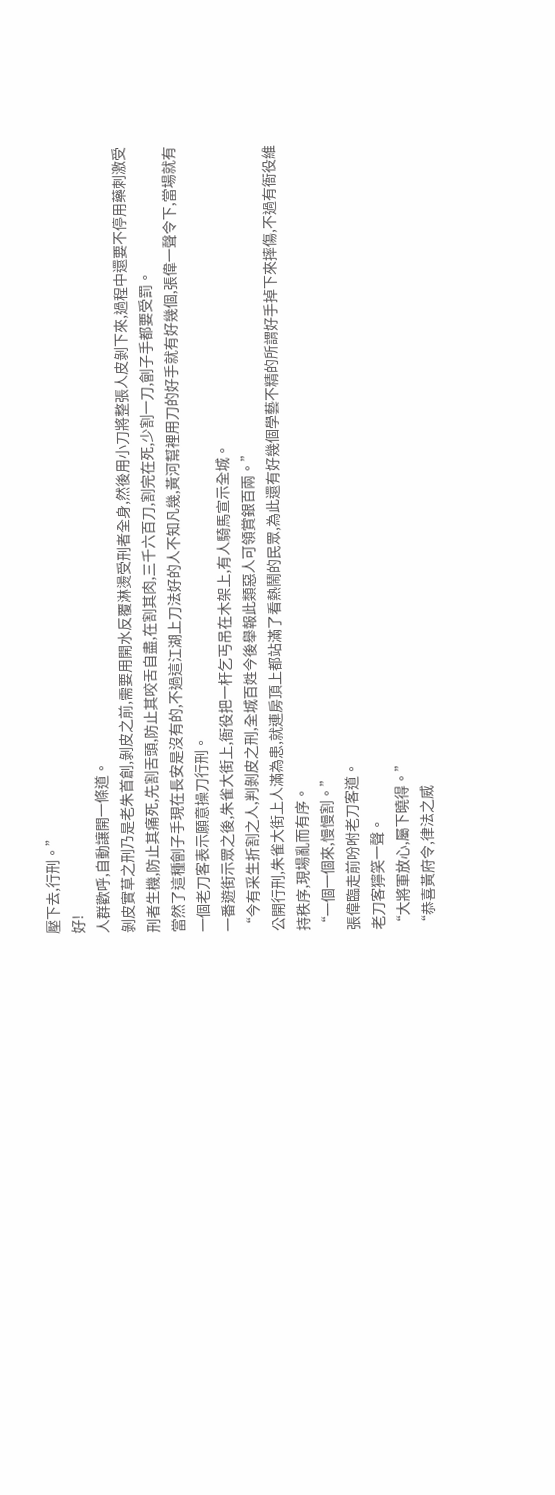壓下去,行刑。”
好!
人群歡呼,自動讓開一條道。
剝皮實草之刑乃是老朱首創,剝皮之前,需要用開水反覆淋燙受刑者全身,然後用小刀將整張人皮剝下來,過程中還要不停用藥刺激受刑者生機,防止其痛死,先割舌頭,防止其咬舌自盡,在割其肉,三千六百刀,割完在死,少割一刀,劊子手都要受罰。
當然了這種劊子手現在長安是沒有的,不過這江湖上刀法好的人不知凡幾,黃河幫裡用刀的好手就有好幾個,張偉一聲令下,當場就有一個老刀客表示願意操刀行刑。
一番遊街示眾之後,朱雀大街上,衙役把一杆乞丐吊在木架上,有人騎馬宣示全城。
“今有采生折割之人,判剝皮之刑,全城百姓今後舉報此類惡人可領賞銀百兩。”
公開行刑,朱雀大街上人滿為患,就連房頂上都站滿了看熱鬧的民眾,為此還有好幾個學藝不精的所謂好手掉下來摔傷,不過有衙役維持秩序,現場亂而有序。
“一個一個來,慢慢割。”
張偉臨走前吩咐老刀客道。
老刀客獰笑一聲。
“大將軍放心,屬下曉得。”
“恭喜黃府令,律法之威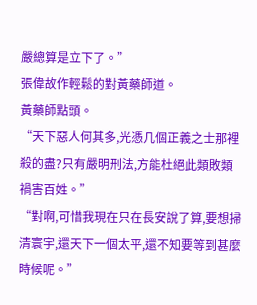嚴總算是立下了。”
張偉故作輕鬆的對黃藥師道。
黃藥師點頭。
“天下惡人何其多,光憑几個正義之士那裡殺的盡?只有嚴明刑法,方能杜絕此類敗類禍害百姓。”
“對啊,可惜我現在只在長安說了算,要想掃清寰宇,還天下一個太平,還不知要等到甚麼時候呢。”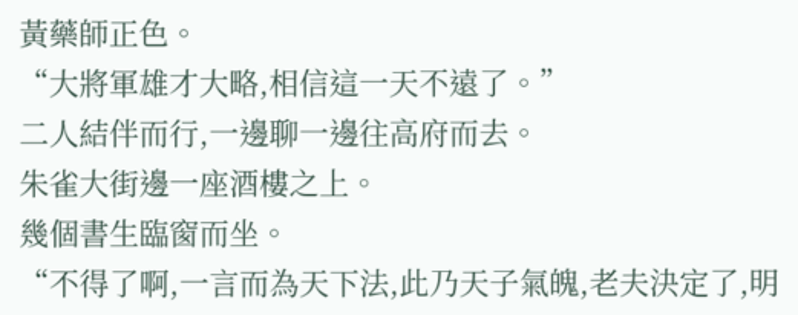黃藥師正色。
“大將軍雄才大略,相信這一天不遠了。”
二人結伴而行,一邊聊一邊往高府而去。
朱雀大街邊一座酒樓之上。
幾個書生臨窗而坐。
“不得了啊,一言而為天下法,此乃天子氣魄,老夫決定了,明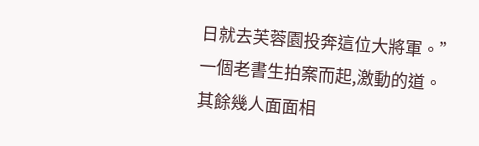日就去芙蓉園投奔這位大將軍。”
一個老書生拍案而起,激動的道。
其餘幾人面面相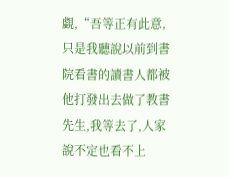覷,“吾等正有此意,只是我聽說以前到書院看書的讀書人都被他打發出去做了教書先生,我等去了,人家說不定也看不上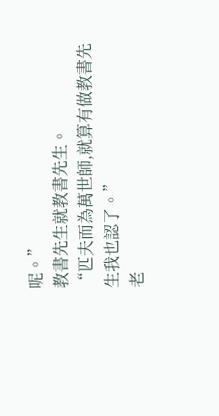呢。”
教書先生就教書先生。
“匹夫而為萬世師,就算有做教書先生我也認了。”
老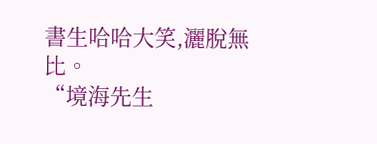書生哈哈大笑,灑脫無比。
“境海先生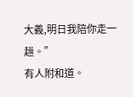大義,明日我陪你走一趟。”
有人附和道。